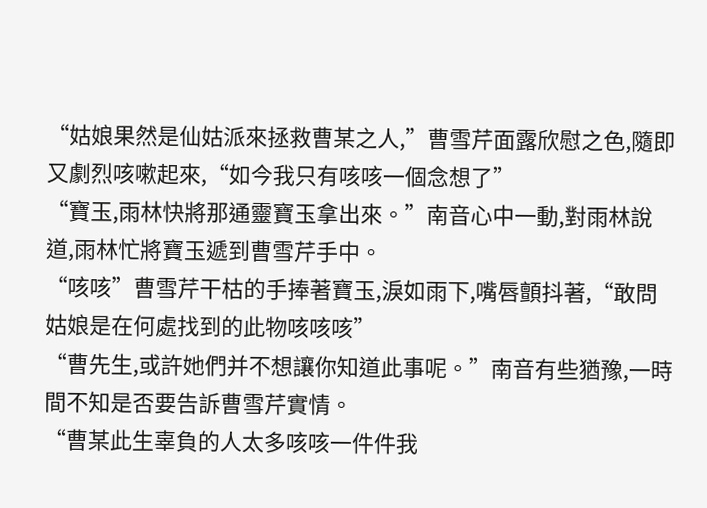“姑娘果然是仙姑派來拯救曹某之人,”曹雪芹面露欣慰之色,隨即又劇烈咳嗽起來,“如今我只有咳咳一個念想了”
“寶玉,雨林快將那通靈寶玉拿出來。”南音心中一動,對雨林說道,雨林忙將寶玉遞到曹雪芹手中。
“咳咳”曹雪芹干枯的手捧著寶玉,淚如雨下,嘴唇顫抖著,“敢問姑娘是在何處找到的此物咳咳咳”
“曹先生,或許她們并不想讓你知道此事呢。”南音有些猶豫,一時間不知是否要告訴曹雪芹實情。
“曹某此生辜負的人太多咳咳一件件我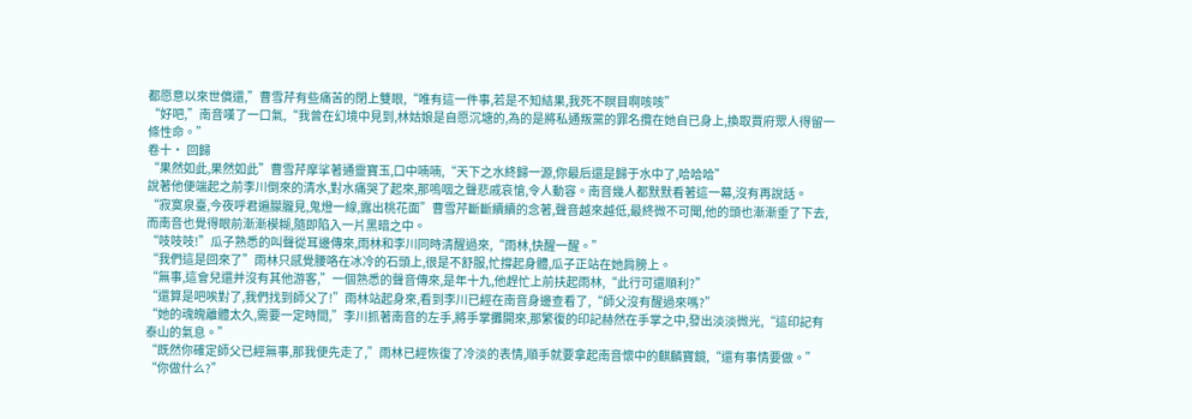都愿意以來世償還,”曹雪芹有些痛苦的閉上雙眼,“唯有這一件事,若是不知結果,我死不瞑目啊咳咳”
“好吧,”南音嘆了一口氣,“我曾在幻境中見到,林姑娘是自愿沉塘的,為的是將私通叛黨的罪名攬在她自已身上,換取賈府眾人得留一條性命。”
卷十· 回歸
“果然如此,果然如此”曹雪芹摩挲著通靈寶玉,口中喃喃,“天下之水終歸一源,你最后還是歸于水中了,哈哈哈”
說著他便端起之前李川倒來的清水,對水痛哭了起來,那嗚咽之聲悲戚哀愴,令人動容。南音幾人都默默看著這一幕,沒有再說話。
“寂寞泉臺,今夜呼君遍朦朧見,鬼燈一線,露出桃花面”曹雪芹斷斷續續的念著,聲音越來越低,最終微不可聞,他的頭也漸漸垂了下去,而南音也覺得眼前漸漸模糊,隨即陷入一片黑暗之中。
“吱吱吱!”瓜子熟悉的叫聲從耳邊傳來,雨林和李川同時清醒過來,“雨林,快醒一醒。”
“我們這是回來了”雨林只感覺腰咯在冰冷的石頭上,很是不舒服,忙撐起身體,瓜子正站在她肩膀上。
“無事,這會兒還并沒有其他游客,”一個熟悉的聲音傳來,是年十九,他趕忙上前扶起雨林,“此行可還順利?”
“還算是吧唉對了,我們找到師父了!”雨林站起身來,看到李川已經在南音身邊查看了,“師父沒有醒過來嗎?”
“她的魂魄離體太久,需要一定時間,”李川抓著南音的左手,將手掌攤開來,那繁復的印記赫然在手掌之中,發出淡淡微光,“這印記有泰山的氣息。”
“既然你確定師父已經無事,那我便先走了,”雨林已經恢復了冷淡的表情,順手就要拿起南音懷中的麒麟寶鏡,“還有事情要做。”
“你做什么?”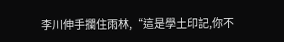李川伸手攔住雨林,“這是學土印記,你不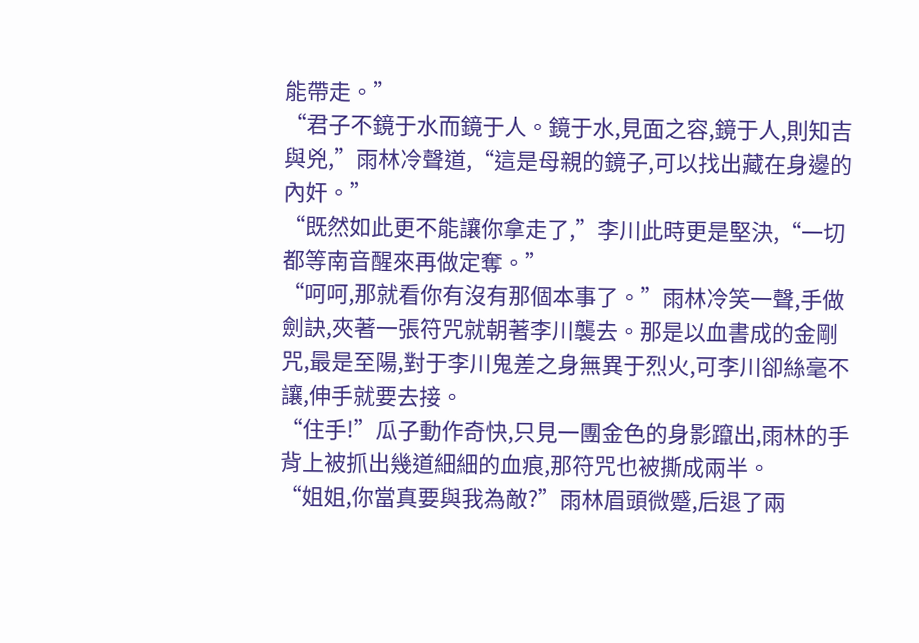能帶走。”
“君子不鏡于水而鏡于人。鏡于水,見面之容,鏡于人,則知吉與兇,”雨林冷聲道,“這是母親的鏡子,可以找出藏在身邊的內奸。”
“既然如此更不能讓你拿走了,”李川此時更是堅決,“一切都等南音醒來再做定奪。”
“呵呵,那就看你有沒有那個本事了。”雨林冷笑一聲,手做劍訣,夾著一張符咒就朝著李川襲去。那是以血書成的金剛咒,最是至陽,對于李川鬼差之身無異于烈火,可李川卻絲毫不讓,伸手就要去接。
“住手!”瓜子動作奇快,只見一團金色的身影躥出,雨林的手背上被抓出幾道細細的血痕,那符咒也被撕成兩半。
“姐姐,你當真要與我為敵?”雨林眉頭微蹙,后退了兩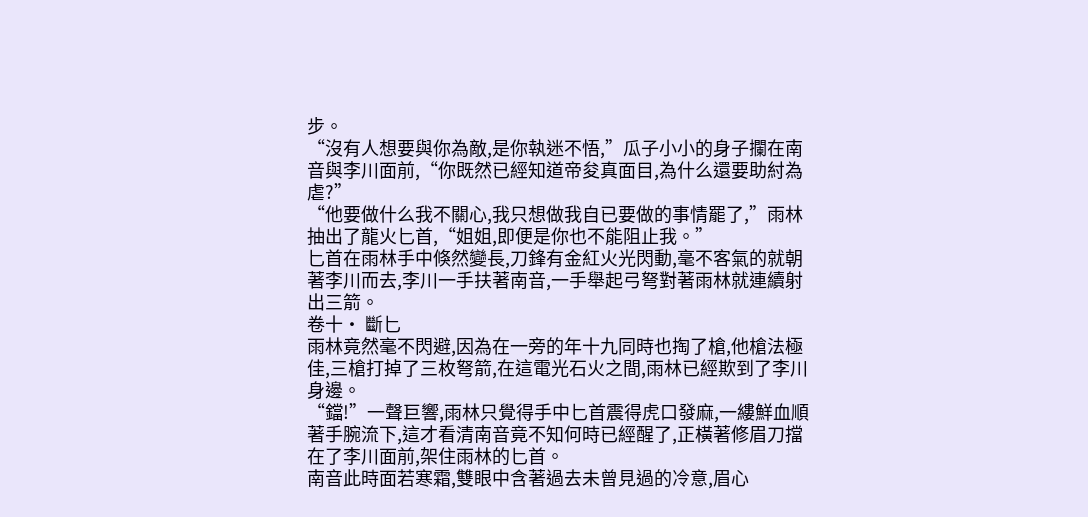步。
“沒有人想要與你為敵,是你執迷不悟,”瓜子小小的身子攔在南音與李川面前,“你既然已經知道帝夋真面目,為什么還要助紂為虐?”
“他要做什么我不關心,我只想做我自已要做的事情罷了,”雨林抽出了龍火匕首,“姐姐,即便是你也不能阻止我。”
匕首在雨林手中倏然變長,刀鋒有金紅火光閃動,毫不客氣的就朝著李川而去,李川一手扶著南音,一手舉起弓弩對著雨林就連續射出三箭。
卷十· 斷匕
雨林竟然毫不閃避,因為在一旁的年十九同時也掏了槍,他槍法極佳,三槍打掉了三枚弩箭,在這電光石火之間,雨林已經欺到了李川身邊。
“鐺!”一聲巨響,雨林只覺得手中匕首震得虎口發麻,一縷鮮血順著手腕流下,這才看清南音竟不知何時已經醒了,正橫著修眉刀擋在了李川面前,架住雨林的匕首。
南音此時面若寒霜,雙眼中含著過去未曾見過的冷意,眉心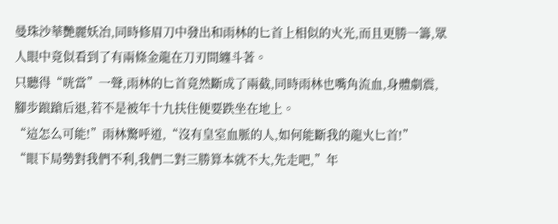曼珠沙華艷麗妖冶,同時修眉刀中發出和雨林的匕首上相似的火光,而且更勝一籌,眾人眼中竟似看到了有兩條金龍在刀刃間纏斗著。
只聽得“咣當”一聲,雨林的匕首竟然斷成了兩截,同時雨林也嘴角流血,身體劇震,腳步踉蹌后退,若不是被年十九扶住便要跌坐在地上。
“這怎么可能!”雨林驚呼道,“沒有皇室血脈的人,如何能斷我的龍火匕首!”
“眼下局勢對我們不利,我們二對三勝算本就不大,先走吧,”年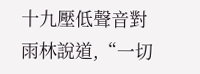十九壓低聲音對雨林說道,“一切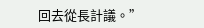回去從長計議。”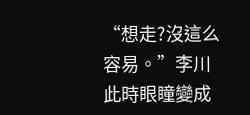“想走?沒這么容易。”李川此時眼瞳變成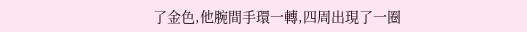了金色,他腕間手環一轉,四周出現了一圈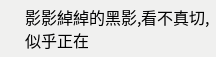影影綽綽的黑影,看不真切,似乎正在